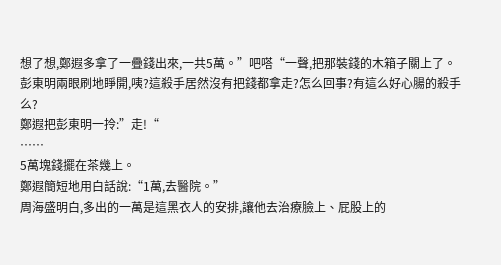想了想,鄭遐多拿了一疊錢出來,一共5萬。”吧嗒“一聲,把那裝錢的木箱子關上了。
彭東明兩眼刷地睜開,咦?這殺手居然沒有把錢都拿走?怎么回事?有這么好心腸的殺手么?
鄭遐把彭東明一拎:”走!“
……
5萬塊錢擺在茶幾上。
鄭遐簡短地用白話說:“1萬,去醫院。”
周海盛明白,多出的一萬是這黑衣人的安排,讓他去治療臉上、屁股上的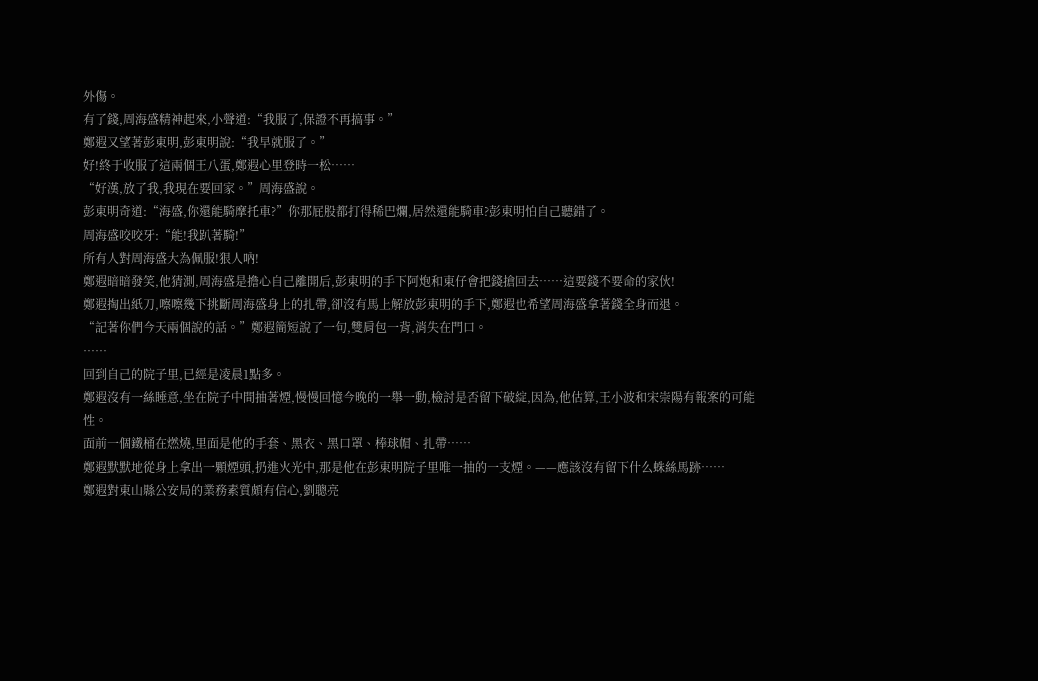外傷。
有了錢,周海盛精神起來,小聲道:“我服了,保證不再搞事。”
鄭遐又望著彭東明,彭東明說:“我早就服了。”
好!終于收服了這兩個王八蛋,鄭遐心里登時一松……
“好漢,放了我,我現在要回家。”周海盛說。
彭東明奇道:“海盛,你還能騎摩托車?”你那屁股都打得稀巴爛,居然還能騎車?彭東明怕自己聽錯了。
周海盛咬咬牙:“能!我趴著騎!”
所有人對周海盛大為佩服!狠人吶!
鄭遐暗暗發笑,他猜測,周海盛是擔心自己離開后,彭東明的手下阿炮和東仔會把錢搶回去……這要錢不要命的家伙!
鄭遐掏出紙刀,嚓嚓幾下挑斷周海盛身上的扎帶,卻沒有馬上解放彭東明的手下,鄭遐也希望周海盛拿著錢全身而退。
“記著你們今天兩個說的話。”鄭遐簡短說了一句,雙肩包一背,消失在門口。
……
回到自己的院子里,已經是凌晨1點多。
鄭遐沒有一絲睡意,坐在院子中間抽著煙,慢慢回憶今晚的一舉一動,檢討是否留下破綻,因為,他估算,王小波和宋崇陽有報案的可能性。
面前一個鐵桶在燃燒,里面是他的手套、黑衣、黑口罩、棒球帽、扎帶……
鄭遐默默地從身上拿出一顆煙頭,扔進火光中,那是他在彭東明院子里唯一抽的一支煙。——應該沒有留下什么蛛絲馬跡……
鄭遐對東山縣公安局的業務素質頗有信心,劉聰亮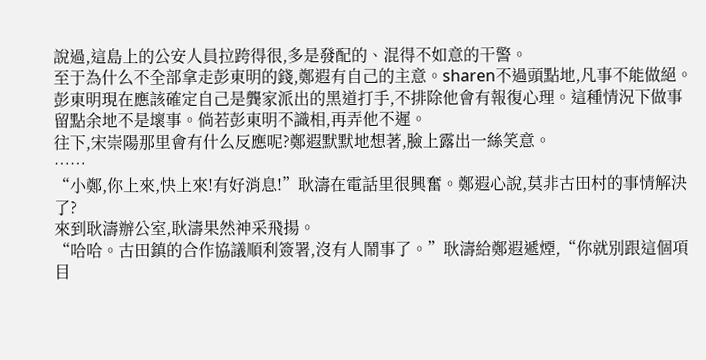說過,這島上的公安人員拉跨得很,多是發配的、混得不如意的干警。
至于為什么不全部拿走彭東明的錢,鄭遐有自己的主意。sharen不過頭點地,凡事不能做絕。彭東明現在應該確定自己是龔家派出的黑道打手,不排除他會有報復心理。這種情況下做事留點余地不是壞事。倘若彭東明不識相,再弄他不遲。
往下,宋崇陽那里會有什么反應呢?鄭遐默默地想著,臉上露出一絲笑意。
……
“小鄭,你上來,快上來!有好消息!”耿濤在電話里很興奮。鄭遐心說,莫非古田村的事情解決了?
來到耿濤辦公室,耿濤果然神采飛揚。
“哈哈。古田鎮的合作協議順利簽署,沒有人鬧事了。”耿濤給鄭遐遞煙,“你就別跟這個項目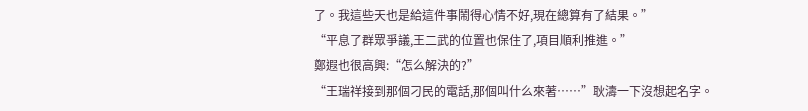了。我這些天也是給這件事鬧得心情不好,現在總算有了結果。”
“平息了群眾爭議,王二武的位置也保住了,項目順利推進。”
鄭遐也很高興:“怎么解決的?”
“王瑞祥接到那個刁民的電話,那個叫什么來著……”耿濤一下沒想起名字。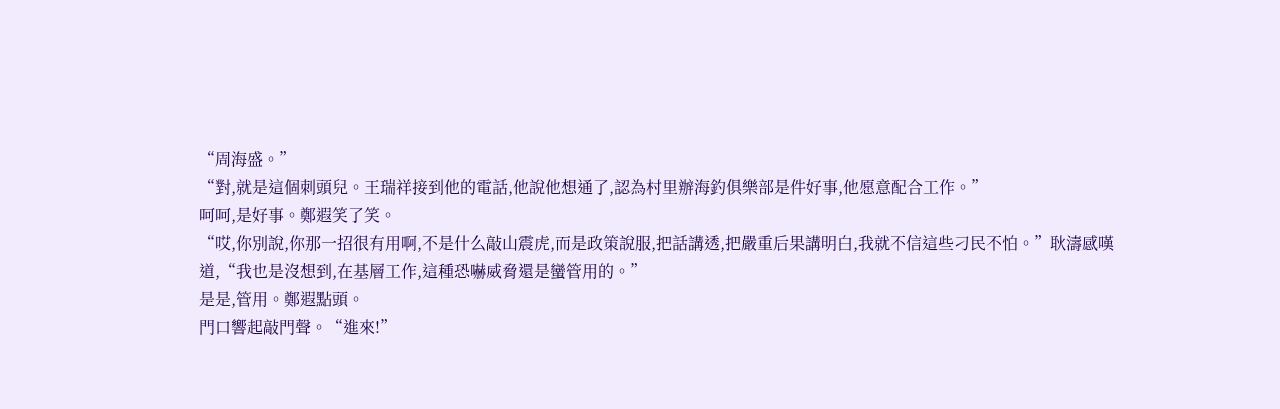“周海盛。”
“對,就是這個刺頭兒。王瑞祥接到他的電話,他說他想通了,認為村里辦海釣俱樂部是件好事,他愿意配合工作。”
呵呵,是好事。鄭遐笑了笑。
“哎,你別說,你那一招很有用啊,不是什么敲山震虎,而是政策說服,把話講透,把嚴重后果講明白,我就不信這些刁民不怕。”耿濤感嘆道,“我也是沒想到,在基層工作,這種恐嚇威脅還是蠻管用的。”
是是,管用。鄭遐點頭。
門口響起敲門聲。“進來!”